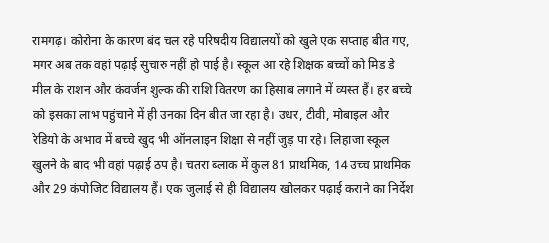रामगढ़। कोरोना के कारण बंद चल रहे परिषदीय विद्यालयों को खुले एक सप्ताह बीत गए, मगर अब तक वहां पढ़ाई सुचारु नहीं हो पाई है। स्कूल आ रहे शिक्षक बच्चों को मिड डे मील के राशन और कंवर्जन शुल्क की राशि वितरण का हिसाब लगाने में व्यस्त हैं। हर बच्चे को इसका लाभ पहुंचाने में ही उनका दिन बीत जा रहा है। उधर, टीवी, मोबाइल और रेडियो के अभाव में बच्चे खुद भी ऑनलाइन शिक्षा से नहीं जुड़ पा रहे। लिहाजा स्कूल खुलने के बाद भी वहां पढ़ाई ठप है। चतरा ब्लाक में कुल 81 प्राथमिक, 14 उच्च प्राथमिक और 29 कंपोजिट विद्यालय हैं। एक जुलाई से ही विद्यालय खोलकर पढ़ाई कराने का निर्देश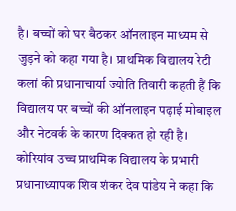है। बच्चों को घर बैठकर ऑनलाइन माध्यम से जुड़ने को कहा गया है। प्राथमिक विद्यालय रेटी कलां की प्रधानाचार्या ज्योति तिवारी कहती हैं कि विद्यालय पर बच्चों की ऑनलाइन पढ़ाई मोबाइल और नेटवर्क के कारण दिक्कत हो रही है। कोरियांव उच्च प्राथमिक विद्यालय के प्रभारी प्रधानाध्यापक शिव शंकर देव पांडेय ने कहा कि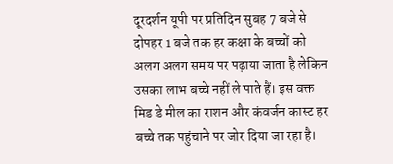दूरदर्शन यूपी पर प्रतिदिन सुबह 7 बजे से दोपहर 1 बजे तक हर कक्षा के बच्चों को अलग अलग समय पर पढ़ाया जाता है लेकिन उसका लाभ बच्चे नहीं ले पाते हैं। इस वक्त मिड डे मील का राशन और कंवर्जन कास्ट हर बच्चे तक पहुंचाने पर जोर दिया जा रहा है।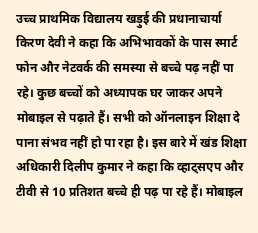उच्च प्राथमिक विद्यालय खड़ुई की प्रधानाचार्या किरण देवी ने कहा कि अभिभावकों के पास स्मार्ट फोन और नेटवर्क की समस्या से बच्चे पढ़ नहीं पा रहे। कुछ बच्चों को अध्यापक घर जाकर अपने मोबाइल से पढ़ाते हैं। सभी को ऑनलाइन शिक्षा दे पाना संभव नहीं हो पा रहा है। इस बारे में खंड शिक्षा अधिकारी दिलीप कुमार ने कहा कि व्हाट्सएप और टीवी से 10 प्रतिशत बच्चे ही पढ़ पा रहे हैं। मोबाइल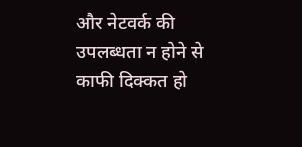और नेटवर्क की उपलब्धता न होने से काफी दिक्कत हो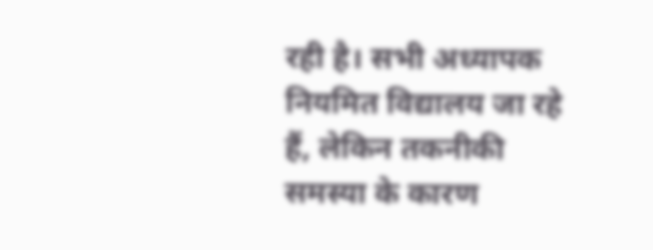रही है। सभी अध्यापक नियमित विद्यालय जा रहे हैं, लेकिन तकनीकी समस्या के कारण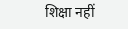शिक्षा नहीं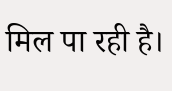मिल पा रही है।